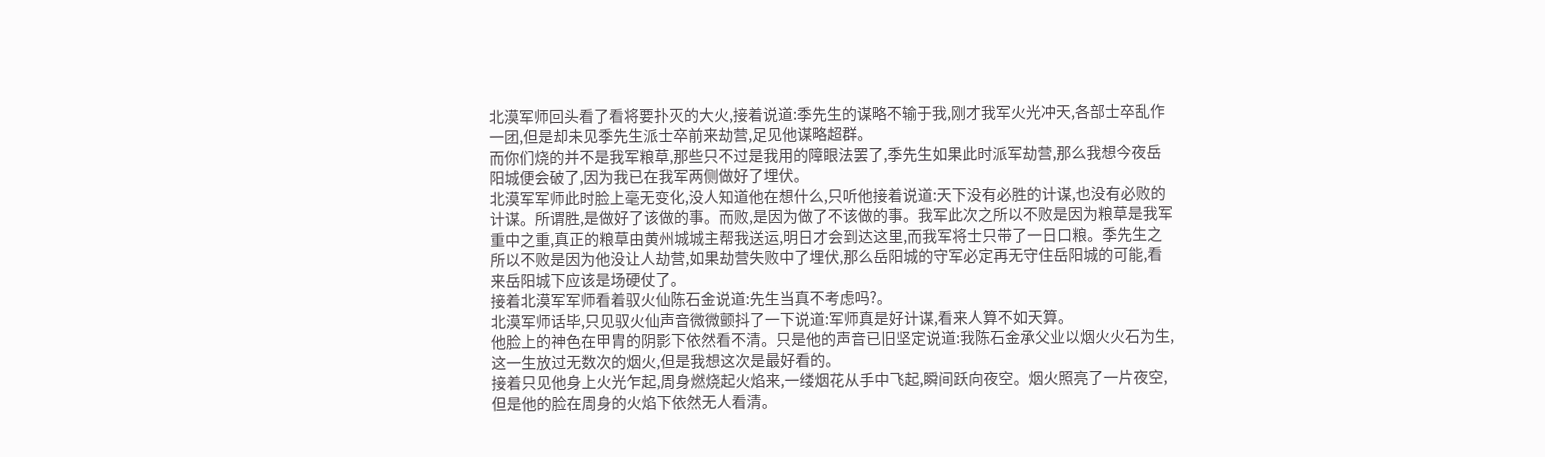北漠军师回头看了看将要扑灭的大火,接着说道:季先生的谋略不输于我,刚才我军火光冲天,各部士卒乱作一团,但是却未见季先生派士卒前来劫营,足见他谋略超群。
而你们烧的并不是我军粮草,那些只不过是我用的障眼法罢了,季先生如果此时派军劫营,那么我想今夜岳阳城便会破了,因为我已在我军两侧做好了埋伏。
北漠军军师此时脸上毫无变化,没人知道他在想什么,只听他接着说道:天下没有必胜的计谋,也没有必败的计谋。所谓胜,是做好了该做的事。而败,是因为做了不该做的事。我军此次之所以不败是因为粮草是我军重中之重,真正的粮草由黄州城城主帮我送运,明日才会到达这里,而我军将士只带了一日口粮。季先生之所以不败是因为他没让人劫营,如果劫营失败中了埋伏,那么岳阳城的守军必定再无守住岳阳城的可能,看来岳阳城下应该是场硬仗了。
接着北漠军军师看着驭火仙陈石金说道:先生当真不考虑吗?。
北漠军师话毕,只见驭火仙声音微微颤抖了一下说道:军师真是好计谋,看来人算不如天算。
他脸上的神色在甲胄的阴影下依然看不清。只是他的声音已旧坚定说道:我陈石金承父业以烟火火石为生,这一生放过无数次的烟火,但是我想这次是最好看的。
接着只见他身上火光乍起,周身燃烧起火焰来,一缕烟花从手中飞起,瞬间跃向夜空。烟火照亮了一片夜空,但是他的脸在周身的火焰下依然无人看清。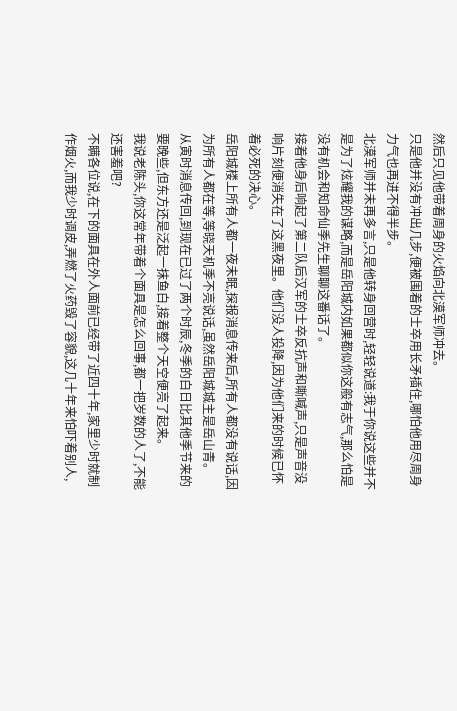然后只见他带着周身的火焰向北漠军师冲去。
只是他并没有冲出几步,便被围着的士卒用长矛插住,哪怕他用尽周身力气也再进不得半步。
北漠军师并未再多言,只是他转身回营时,轻轻说道:我于你说这些并不是为了炫耀我的谋略,而是岳阳城内如果都似你这般有志气,那么怕是没有机会和知命仙季先生聊聊这番话了。
接着他身后响起了第二队后汉军的士卒反抗声和嘶喊声,只是声音没响片刻便消失在了这黑夜里。他们没人投降,因为他们来的时候已怀着必死的决心。
岳阳城楼上所有人都一夜未眠,探报消息传来后,所有人都没有说话,因为所有人都在等,等晓天机季不亮说话,虽然岳阳城城主是岳山青。
从寅时消息传回,到现在已过了两个时辰,冬季的白日比其他季节来的要晚些,但东方还是泛起一抹鱼白,接着整个天空便亮了起来。
我说老陈头,你这常年带着个面具是怎么回事,都一把岁数的人了,不能还害羞吧?
不瞒各位说,在下的面具在外人面前已经带了近四十年,家里少时就制作烟火,而我少时调皮,弄燃了火药毁了容貌,这几十年来怕吓着别人,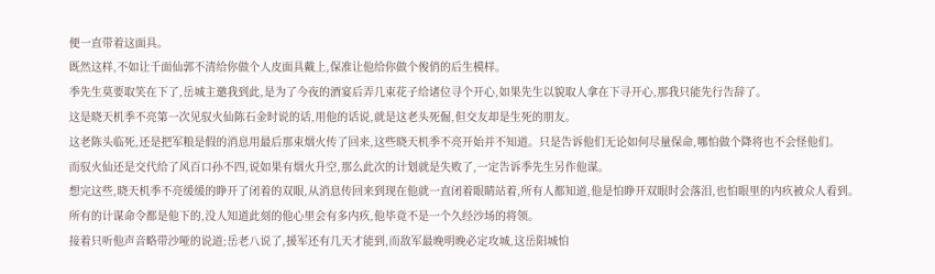便一直带着这面具。
既然这样,不如让千面仙郭不清给你做个人皮面具戴上,保准让他给你做个俊俏的后生模样。
季先生莫要取笑在下了,岳城主邀我到此,是为了今夜的酒宴后弄几束花子给诸位寻个开心,如果先生以貌取人拿在下寻开心,那我只能先行告辞了。
这是晓天机季不亮第一次见驭火仙陈石金时说的话,用他的话说,就是这老头死倔,但交友却是生死的朋友。
这老陈头临死,还是把军粮是假的消息用最后那束烟火传了回来,这些晓天机季不亮开始并不知道。只是告诉他们无论如何尽量保命,哪怕做个降将也不会怪他们。
而驭火仙还是交代给了风百口孙不四,说如果有烟火升空,那么此次的计划就是失败了,一定告诉季先生另作他谋。
想完这些,晓天机季不亮缓缓的睁开了闭着的双眼,从消息传回来到现在他就一直闭着眼睛站着,所有人都知道,他是怕睁开双眼时会落泪,也怕眼里的内疚被众人看到。
所有的计谋命令都是他下的,没人知道此刻的他心里会有多内疚,他毕竟不是一个久经沙场的将领。
接着只听他声音略带沙哑的说道;岳老八说了,援军还有几天才能到,而敌军最晚明晚必定攻城,这岳阳城怕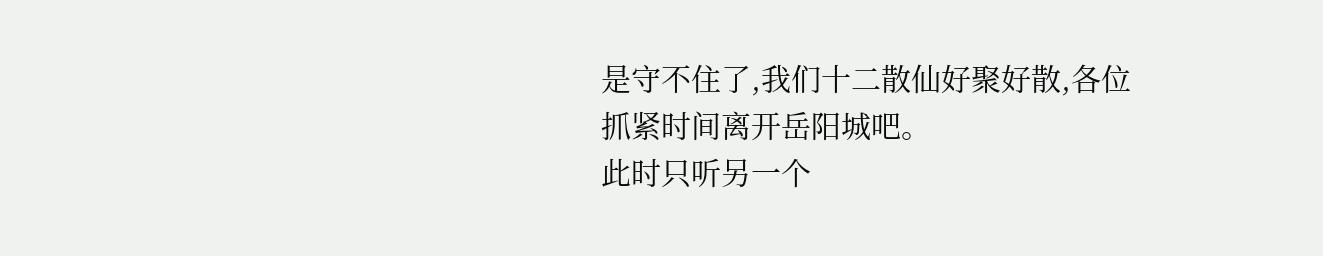是守不住了,我们十二散仙好聚好散,各位抓紧时间离开岳阳城吧。
此时只听另一个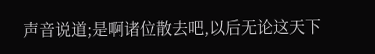声音说道;是啊诸位散去吧,以后无论这天下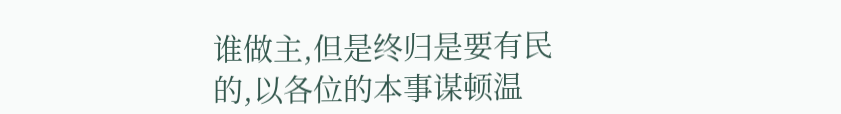谁做主,但是终归是要有民的,以各位的本事谋顿温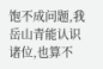饱不成问题,我岳山青能认识诸位,也算不